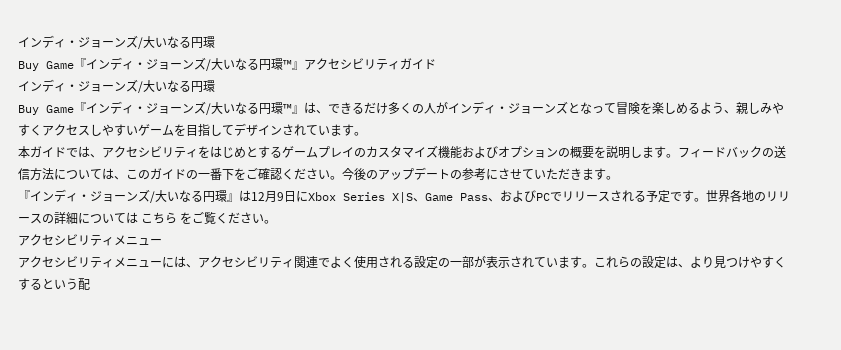インディ・ジョーンズ/大いなる円環
Buy Game『インディ・ジョーンズ/大いなる円環™』アクセシビリティガイド
インディ・ジョーンズ/大いなる円環
Buy Game『インディ・ジョーンズ/大いなる円環™』は、できるだけ多くの人がインディ・ジョーンズとなって冒険を楽しめるよう、親しみやすくアクセスしやすいゲームを目指してデザインされています。
本ガイドでは、アクセシビリティをはじめとするゲームプレイのカスタマイズ機能およびオプションの概要を説明します。フィードバックの送信方法については、このガイドの一番下をご確認ください。今後のアップデートの参考にさせていただきます。
『インディ・ジョーンズ/大いなる円環』は12月9日にXbox Series X|S、Game Pass、およびPCでリリースされる予定です。世界各地のリリースの詳細については こちら をご覧ください。
アクセシビリティメニュー
アクセシビリティメニューには、アクセシビリティ関連でよく使用される設定の一部が表示されています。これらの設定は、より見つけやすくするという配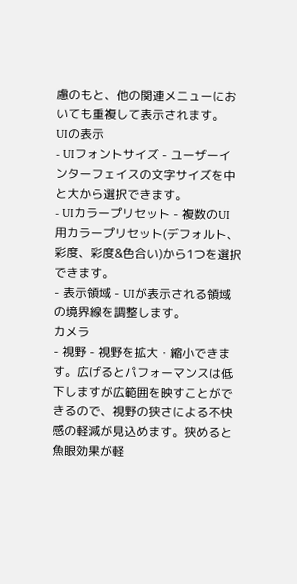慮のもと、他の関連メニューにおいても重複して表示されます。
UIの表示
- UIフォントサイズ - ユーザーインターフェイスの文字サイズを中と大から選択できます。
- UIカラープリセット - 複数のUI用カラープリセット(デフォルト、彩度、彩度&色合い)から1つを選択できます。
- 表示領域 - UIが表示される領域の境界線を調整します。
カメラ
- 視野 - 視野を拡大・縮小できます。広げるとパフォーマンスは低下しますが広範囲を映すことができるので、視野の狭さによる不快感の軽減が見込めます。狭めると魚眼効果が軽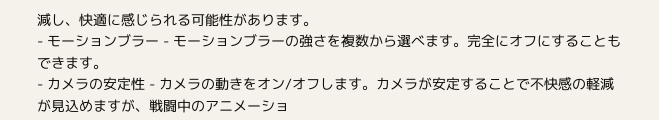減し、快適に感じられる可能性があります。
- モーションブラー - モーションブラーの強さを複数から選べます。完全にオフにすることもできます。
- カメラの安定性 - カメラの動きをオン/オフします。カメラが安定することで不快感の軽減が見込めますが、戦闘中のアニメーショ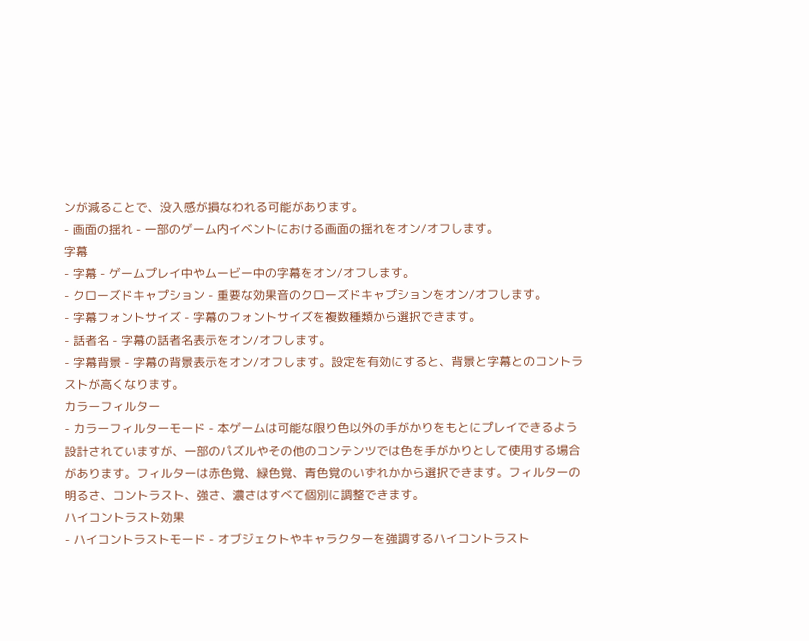ンが減ることで、没入感が損なわれる可能があります。
- 画面の揺れ - 一部のゲーム内イベントにおける画面の揺れをオン/オフします。
字幕
- 字幕 - ゲームプレイ中やムービー中の字幕をオン/オフします。
- クローズドキャプション - 重要な効果音のクローズドキャプションをオン/オフします。
- 字幕フォントサイズ - 字幕のフォントサイズを複数種類から選択できます。
- 話者名 - 字幕の話者名表示をオン/オフします。
- 字幕背景 - 字幕の背景表示をオン/オフします。設定を有効にすると、背景と字幕とのコントラストが高くなります。
カラーフィルター
- カラーフィルターモード - 本ゲームは可能な限り色以外の手がかりをもとにプレイできるよう設計されていますが、一部のパズルやその他のコンテンツでは色を手がかりとして使用する場合があります。フィルターは赤色覚、緑色覚、青色覚のいずれかから選択できます。フィルターの明るさ、コントラスト、強さ、濃さはすべて個別に調整できます。
ハイコントラスト効果
- ハイコントラストモード - オブジェクトやキャラクターを強調するハイコントラスト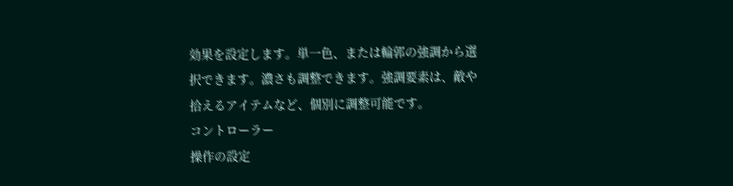効果を設定します。単一色、または輪郭の強調から選択できます。濃さも調整できます。強調要素は、敵や拾えるアイテムなど、個別に調整可能です。
コントローラー
操作の設定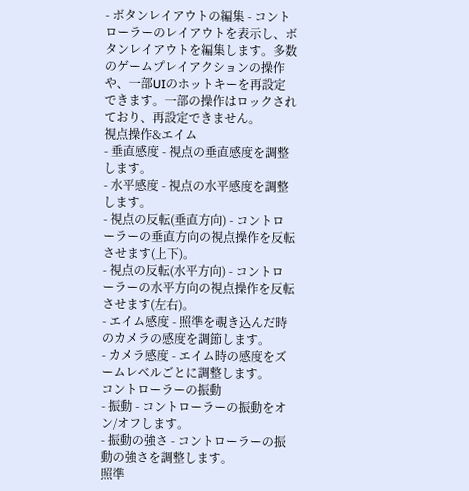- ボタンレイアウトの編集 - コントローラーのレイアウトを表示し、ボタンレイアウトを編集します。多数のゲームプレイアクションの操作や、一部UIのホットキーを再設定できます。一部の操作はロックされており、再設定できません。
視点操作&エイム
- 垂直感度 - 視点の垂直感度を調整します。
- 水平感度 - 視点の水平感度を調整します。
- 視点の反転(垂直方向) - コントローラーの垂直方向の視点操作を反転させます(上下)。
- 視点の反転(水平方向) - コントローラーの水平方向の視点操作を反転させます(左右)。
- エイム感度 - 照準を覗き込んだ時のカメラの感度を調節します。
- カメラ感度 - エイム時の感度をズームレベルごとに調整します。
コントローラーの振動
- 振動 - コントローラーの振動をオン/オフします。
- 振動の強さ - コントローラーの振動の強さを調整します。
照準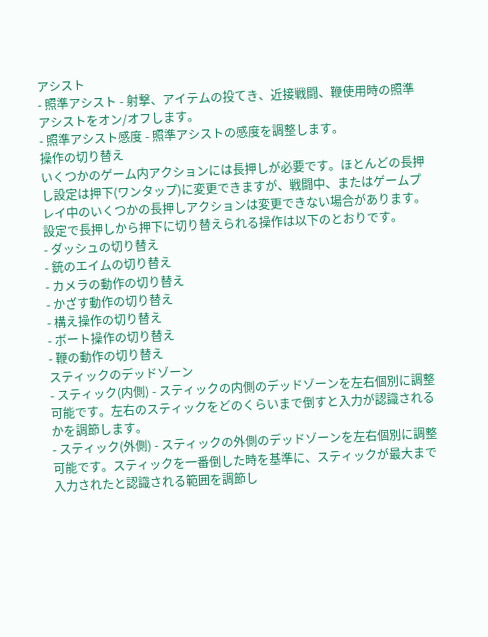アシスト
- 照準アシスト - 射撃、アイテムの投てき、近接戦闘、鞭使用時の照準アシストをオン/オフします。
- 照準アシスト感度 - 照準アシストの感度を調整します。
操作の切り替え
いくつかのゲーム内アクションには長押しが必要です。ほとんどの長押し設定は押下(ワンタップ)に変更できますが、戦闘中、またはゲームプレイ中のいくつかの長押しアクションは変更できない場合があります。設定で長押しから押下に切り替えられる操作は以下のとおりです。
- ダッシュの切り替え
- 銃のエイムの切り替え
- カメラの動作の切り替え
- かざす動作の切り替え
- 構え操作の切り替え
- ボート操作の切り替え
- 鞭の動作の切り替え
スティックのデッドゾーン
- スティック(内側) - スティックの内側のデッドゾーンを左右個別に調整可能です。左右のスティックをどのくらいまで倒すと入力が認識されるかを調節します。
- スティック(外側) - スティックの外側のデッドゾーンを左右個別に調整可能です。スティックを一番倒した時を基準に、スティックが最大まで入力されたと認識される範囲を調節し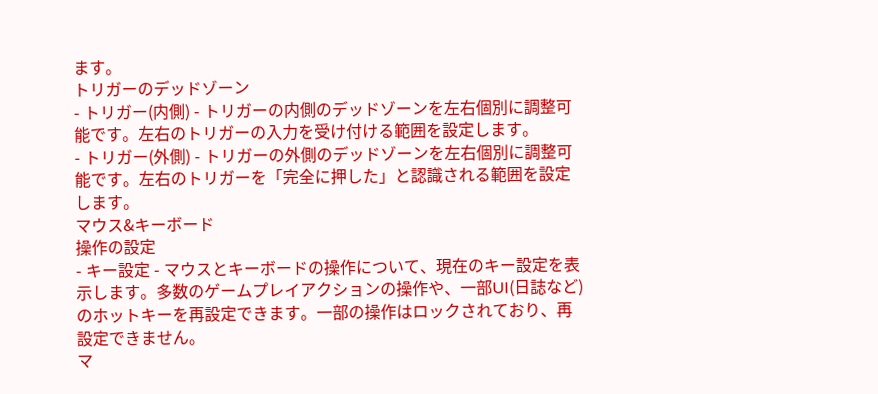ます。
トリガーのデッドゾーン
- トリガー(内側) - トリガーの内側のデッドゾーンを左右個別に調整可能です。左右のトリガーの入力を受け付ける範囲を設定します。
- トリガー(外側) - トリガーの外側のデッドゾーンを左右個別に調整可能です。左右のトリガーを「完全に押した」と認識される範囲を設定します。
マウス&キーボード
操作の設定
- キー設定 - マウスとキーボードの操作について、現在のキー設定を表示します。多数のゲームプレイアクションの操作や、一部UI(日誌など)のホットキーを再設定できます。一部の操作はロックされており、再設定できません。
マ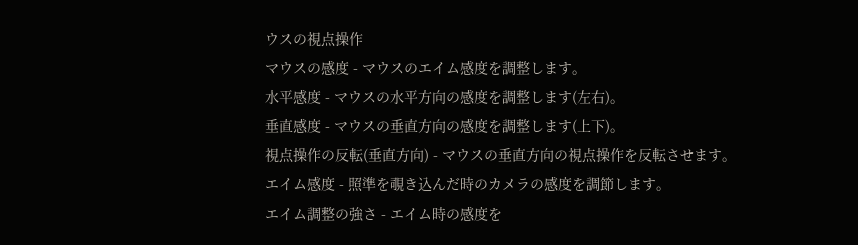ウスの視点操作
マウスの感度 - マウスのエイム感度を調整します。
水平感度 - マウスの水平方向の感度を調整します(左右)。
垂直感度 - マウスの垂直方向の感度を調整します(上下)。
視点操作の反転(垂直方向) - マウスの垂直方向の視点操作を反転させます。
エイム感度 - 照準を覗き込んだ時のカメラの感度を調節します。
エイム調整の強さ - エイム時の感度を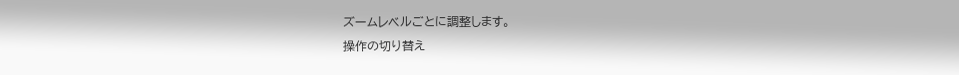ズームレベルごとに調整します。
操作の切り替え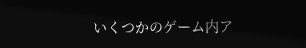いくつかのゲーム内ア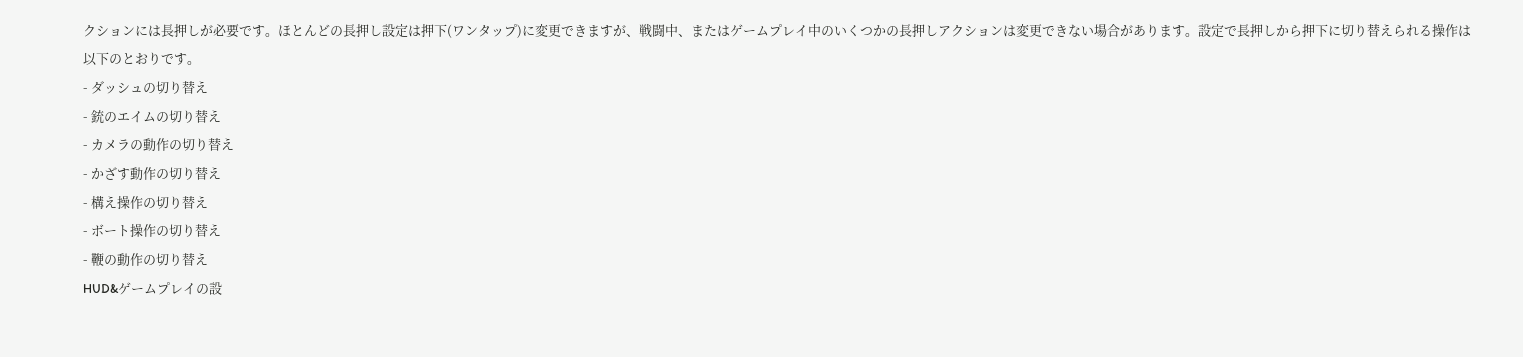クションには長押しが必要です。ほとんどの長押し設定は押下(ワンタップ)に変更できますが、戦闘中、またはゲームプレイ中のいくつかの長押しアクションは変更できない場合があります。設定で長押しから押下に切り替えられる操作は以下のとおりです。
- ダッシュの切り替え
- 銃のエイムの切り替え
- カメラの動作の切り替え
- かざす動作の切り替え
- 構え操作の切り替え
- ボート操作の切り替え
- 鞭の動作の切り替え
HUD&ゲームプレイの設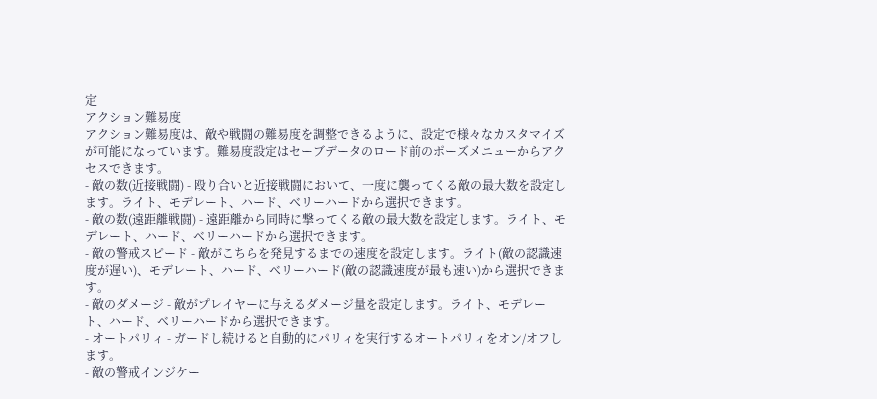定
アクション難易度
アクション難易度は、敵や戦闘の難易度を調整できるように、設定で様々なカスタマイズが可能になっています。難易度設定はセーブデータのロード前のポーズメニューからアクセスできます。
- 敵の数(近接戦闘) - 殴り合いと近接戦闘において、一度に襲ってくる敵の最大数を設定します。ライト、モデレート、ハード、ベリーハードから選択できます。
- 敵の数(遠距離戦闘) - 遠距離から同時に撃ってくる敵の最大数を設定します。ライト、モデレート、ハード、ベリーハードから選択できます。
- 敵の警戒スピード - 敵がこちらを発見するまでの速度を設定します。ライト(敵の認識速度が遅い)、モデレート、ハード、ベリーハード(敵の認識速度が最も速い)から選択できます。
- 敵のダメージ - 敵がプレイヤーに与えるダメージ量を設定します。ライト、モデレート、ハード、ベリーハードから選択できます。
- オートパリィ - ガードし続けると自動的にパリィを実行するオートパリィをオン/オフします。
- 敵の警戒インジケー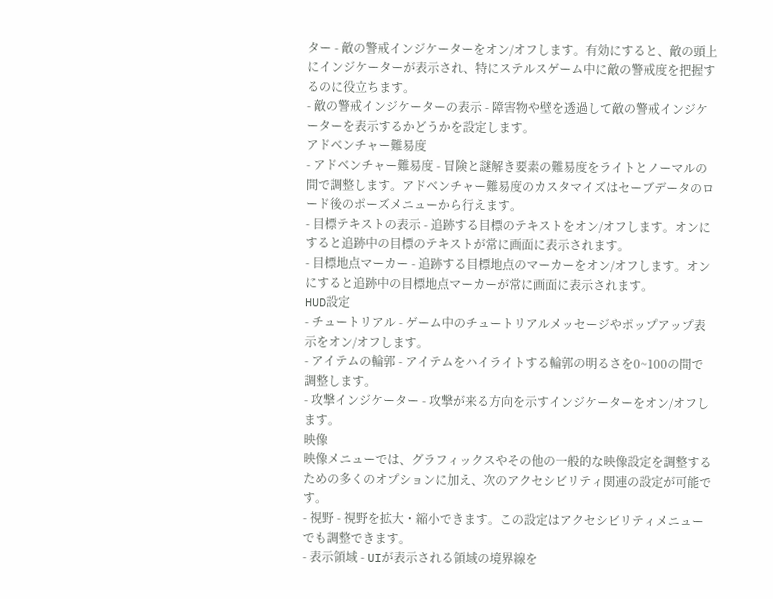ター - 敵の警戒インジケーターをオン/オフします。有効にすると、敵の頭上にインジケーターが表示され、特にステルスゲーム中に敵の警戒度を把握するのに役立ちます。
- 敵の警戒インジケーターの表示 - 障害物や壁を透過して敵の警戒インジケーターを表示するかどうかを設定します。
アドベンチャー難易度
- アドベンチャー難易度 - 冒険と謎解き要素の難易度をライトとノーマルの間で調整します。アドベンチャー難易度のカスタマイズはセーブデータのロード後のポーズメニューから行えます。
- 目標テキストの表示 - 追跡する目標のテキストをオン/オフします。オンにすると追跡中の目標のテキストが常に画面に表示されます。
- 目標地点マーカー - 追跡する目標地点のマーカーをオン/オフします。オンにすると追跡中の目標地点マーカーが常に画面に表示されます。
HUD設定
- チュートリアル - ゲーム中のチュートリアルメッセージやポップアップ表示をオン/オフします。
- アイテムの輪郭 - アイテムをハイライトする輪郭の明るさを0~100の間で調整します。
- 攻撃インジケーター - 攻撃が来る方向を示すインジケーターをオン/オフします。
映像
映像メニューでは、グラフィックスやその他の一般的な映像設定を調整するための多くのオプションに加え、次のアクセシビリティ関連の設定が可能です。
- 視野 - 視野を拡大・縮小できます。この設定はアクセシビリティメニューでも調整できます。
- 表示領域 - UIが表示される領域の境界線を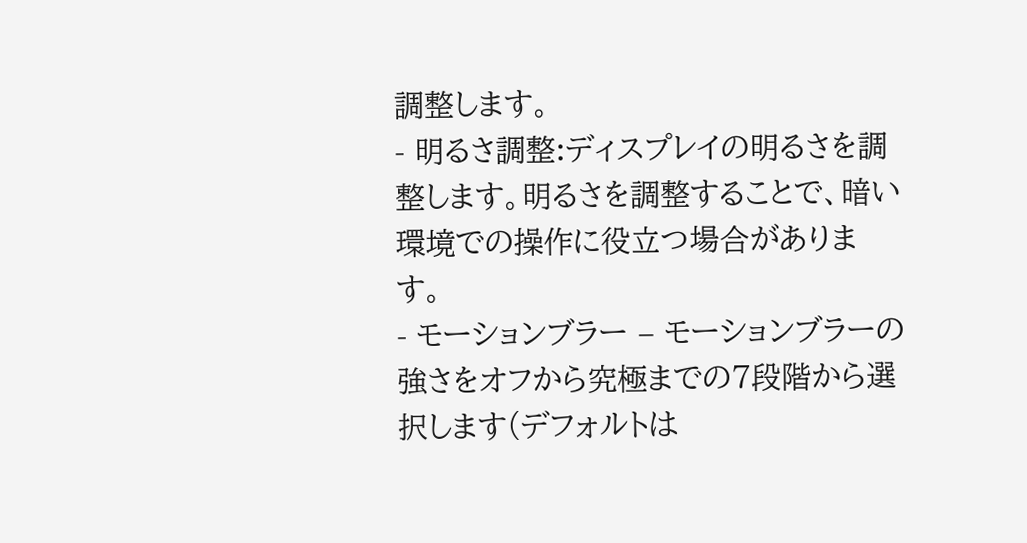調整します。
- 明るさ調整:ディスプレイの明るさを調整します。明るさを調整することで、暗い環境での操作に役立つ場合があります。
- モーションブラー – モーションブラーの強さをオフから究極までの7段階から選択します(デフォルトは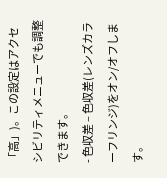「高」)。この設定はアクセシビリティメニューでも調整できます。
- 色収差 – 色収差(レンズカラーフリンジ)をオン/オフします。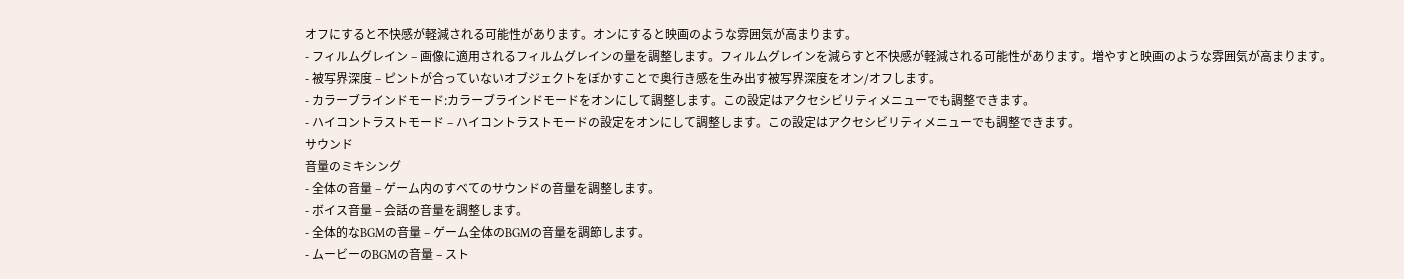オフにすると不快感が軽減される可能性があります。オンにすると映画のような雰囲気が高まります。
- フィルムグレイン – 画像に適用されるフィルムグレインの量を調整します。フィルムグレインを減らすと不快感が軽減される可能性があります。増やすと映画のような雰囲気が高まります。
- 被写界深度 – ピントが合っていないオブジェクトをぼかすことで奥行き感を生み出す被写界深度をオン/オフします。
- カラーブラインドモード:カラーブラインドモードをオンにして調整します。この設定はアクセシビリティメニューでも調整できます。
- ハイコントラストモード – ハイコントラストモードの設定をオンにして調整します。この設定はアクセシビリティメニューでも調整できます。
サウンド
音量のミキシング
- 全体の音量 – ゲーム内のすべてのサウンドの音量を調整します。
- ボイス音量 – 会話の音量を調整します。
- 全体的なBGMの音量 – ゲーム全体のBGMの音量を調節します。
- ムービーのBGMの音量 – スト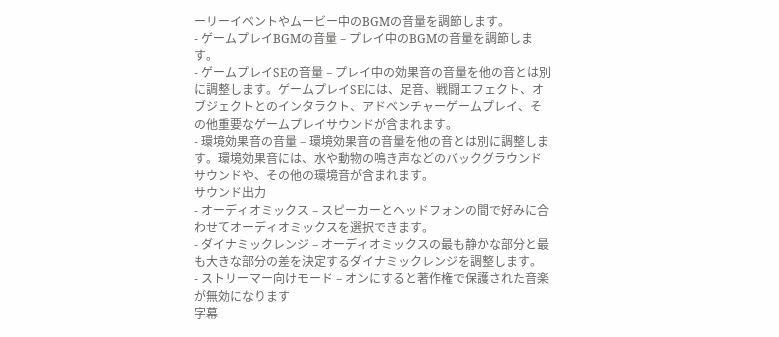ーリーイベントやムービー中のBGMの音量を調節します。
- ゲームプレイBGMの音量 – プレイ中のBGMの音量を調節します。
- ゲームプレイSEの音量 – プレイ中の効果音の音量を他の音とは別に調整します。ゲームプレイSEには、足音、戦闘エフェクト、オブジェクトとのインタラクト、アドベンチャーゲームプレイ、その他重要なゲームプレイサウンドが含まれます。
- 環境効果音の音量 – 環境効果音の音量を他の音とは別に調整します。環境効果音には、水や動物の鳴き声などのバックグラウンドサウンドや、その他の環境音が含まれます。
サウンド出力
- オーディオミックス – スピーカーとヘッドフォンの間で好みに合わせてオーディオミックスを選択できます。
- ダイナミックレンジ – オーディオミックスの最も静かな部分と最も大きな部分の差を決定するダイナミックレンジを調整します。
- ストリーマー向けモード – オンにすると著作権で保護された音楽が無効になります
字幕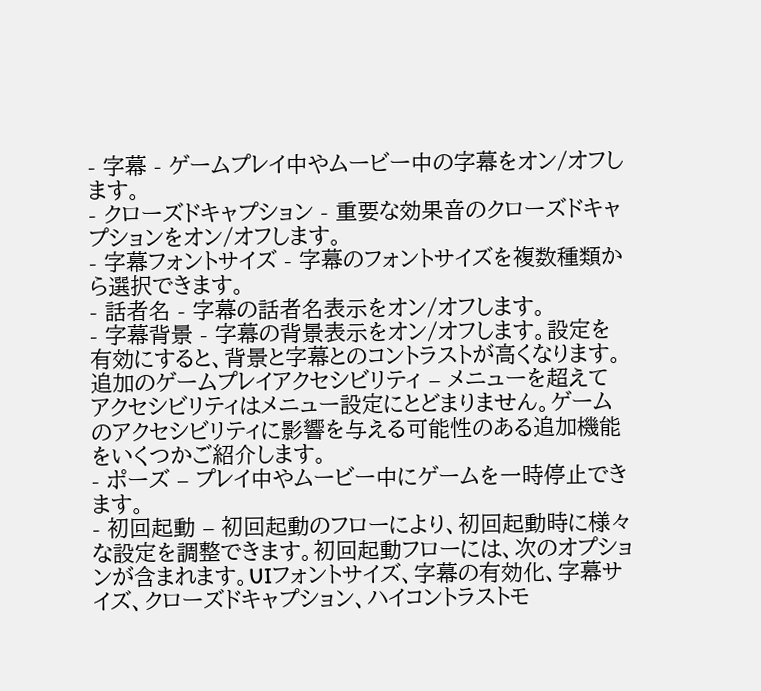- 字幕 - ゲームプレイ中やムービー中の字幕をオン/オフします。
- クローズドキャプション - 重要な効果音のクローズドキャプションをオン/オフします。
- 字幕フォントサイズ - 字幕のフォントサイズを複数種類から選択できます。
- 話者名 - 字幕の話者名表示をオン/オフします。
- 字幕背景 - 字幕の背景表示をオン/オフします。設定を有効にすると、背景と字幕とのコントラストが高くなります。
追加のゲームプレイアクセシビリティ – メニューを超えて
アクセシビリティはメニュー設定にとどまりません。ゲームのアクセシビリティに影響を与える可能性のある追加機能をいくつかご紹介します。
- ポーズ – プレイ中やムービー中にゲームを一時停止できます。
- 初回起動 – 初回起動のフローにより、初回起動時に様々な設定を調整できます。初回起動フローには、次のオプションが含まれます。UIフォントサイズ、字幕の有効化、字幕サイズ、クローズドキャプション、ハイコントラストモ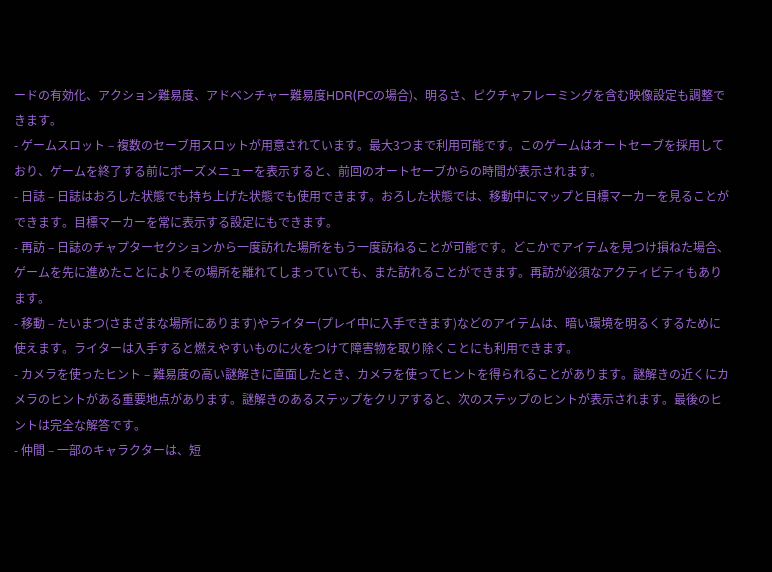ードの有効化、アクション難易度、アドベンチャー難易度HDR(PCの場合)、明るさ、ピクチャフレーミングを含む映像設定も調整できます。
- ゲームスロット – 複数のセーブ用スロットが用意されています。最大3つまで利用可能です。このゲームはオートセーブを採用しており、ゲームを終了する前にポーズメニューを表示すると、前回のオートセーブからの時間が表示されます。
- 日誌 – 日誌はおろした状態でも持ち上げた状態でも使用できます。おろした状態では、移動中にマップと目標マーカーを見ることができます。目標マーカーを常に表示する設定にもできます。
- 再訪 – 日誌のチャプターセクションから一度訪れた場所をもう一度訪ねることが可能です。どこかでアイテムを見つけ損ねた場合、ゲームを先に進めたことによりその場所を離れてしまっていても、また訪れることができます。再訪が必須なアクティビティもあります。
- 移動 – たいまつ(さまざまな場所にあります)やライター(プレイ中に入手できます)などのアイテムは、暗い環境を明るくするために使えます。ライターは入手すると燃えやすいものに火をつけて障害物を取り除くことにも利用できます。
- カメラを使ったヒント – 難易度の高い謎解きに直面したとき、カメラを使ってヒントを得られることがあります。謎解きの近くにカメラのヒントがある重要地点があります。謎解きのあるステップをクリアすると、次のステップのヒントが表示されます。最後のヒントは完全な解答です。
- 仲間 – 一部のキャラクターは、短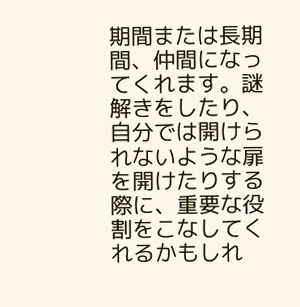期間または長期間、仲間になってくれます。謎解きをしたり、自分では開けられないような扉を開けたりする際に、重要な役割をこなしてくれるかもしれ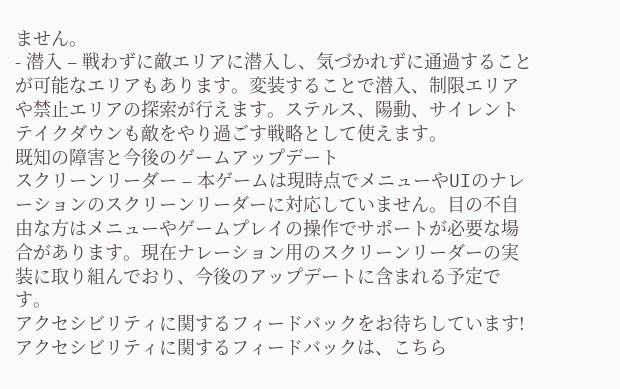ません。
- 潜入 – 戦わずに敵エリアに潜入し、気づかれずに通過することが可能なエリアもあります。変装することで潜入、制限エリアや禁止エリアの探索が行えます。ステルス、陽動、サイレントテイクダウンも敵をやり過ごす戦略として使えます。
既知の障害と今後のゲームアップデート
スクリーンリーダー – 本ゲームは現時点でメニューやUIのナレーションのスクリーンリーダーに対応していません。目の不自由な方はメニューやゲームプレイの操作でサポートが必要な場合があります。現在ナレーション用のスクリーンリーダーの実装に取り組んでおり、今後のアップデートに含まれる予定です。
アクセシビリティに関するフィードバックをお待ちしています!アクセシビリティに関するフィードバックは、こちら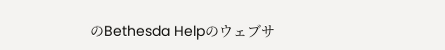のBethesda Helpのウェブサ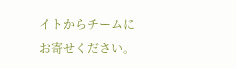イトからチームにお寄せください。